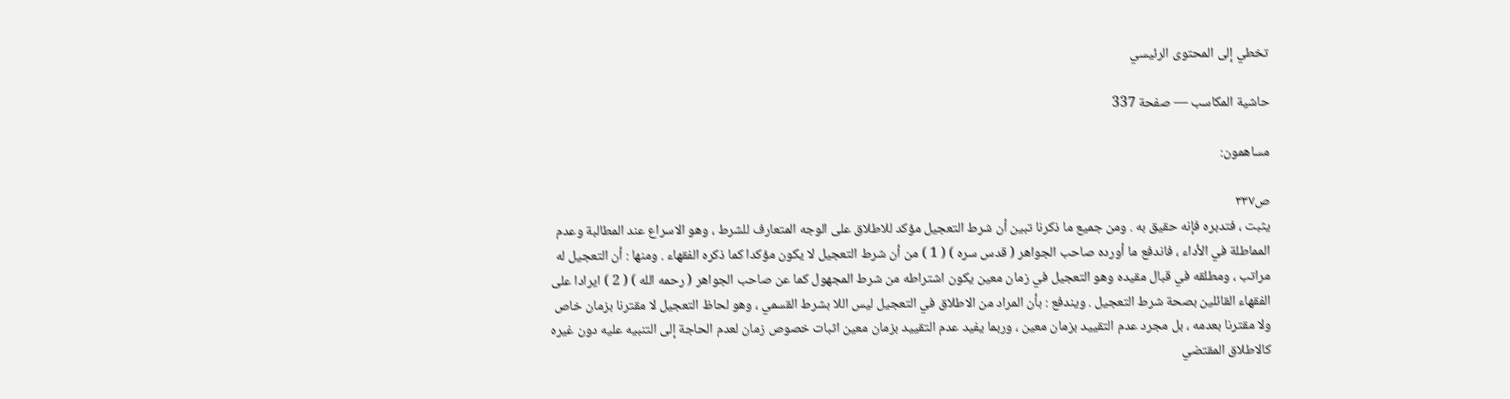تخطي إلى المحتوى الرئيسي

حاشية المكاسب — صفحة 337

مساهمون:

ص٣٣٧
يثبت ، فتدبره فإنه حقيق به . ومن جميع ما ذكرنا تبين أن شرط التعجيل مؤكد للاطلاق على الوجه المتعارف للشرط ، وهو الاسراع عند المطالبة وعدم المماطلة في الأداء ، فاندفع ما أورده صاحب الجواهر ( قدس سره ) ( 1 ) من أن شرط التعجيل لا يكون مؤكدا كما ذكره الفقهاء . ومنها : أن التعجيل له مراتب ، ومطلقه في قبال مقيده وهو التعجيل في زمان معين يكون اشتراطه من شرط المجهول كما عن صاحب الجواهر ( رحمه الله ) ( 2 ) ايرادا على الفقهاء القائلين بصحة شرط التعجيل . ويندفع : بأن المراد من الاطلاق في التعجيل ليس اللا بشرط القسمي ، وهو لحاظ التعجيل لا مقترنا بزمان خاص ولا مقترنا بعدمه ، بل مجرد عدم التقييد بزمان معين ، وربما يفيد عدم التقييد بزمان معين اثبات خصوص زمان لعدم الحاجة إلى التنبيه عليه دون غيره كالاطلاق المقتضي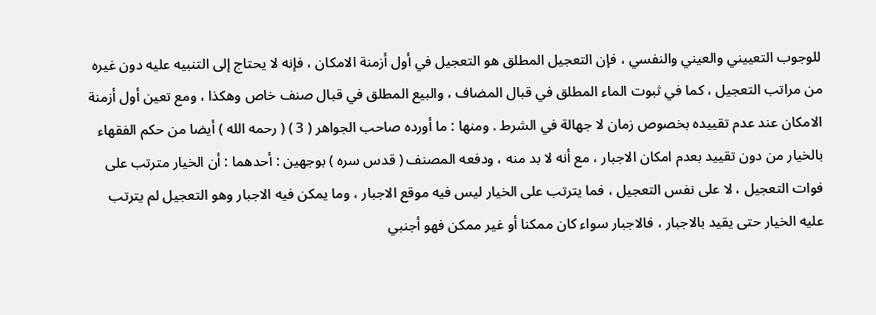للوجوب التعييني والعيني والنفسي ، فإن التعجيل المطلق هو التعجيل في أول أزمنة الامكان ، فإنه لا يحتاج إلى التنبيه عليه دون غيره من مراتب التعجيل ، كما في ثبوت الماء المطلق في قبال المضاف ، والبيع المطلق في قبال صنف خاص وهكذا ، ومع تعين أول أزمنة الامكان عند عدم تقييده بخصوص زمان لا جهالة في الشرط . ومنها : ما أورده صاحب الجواهر ( 3 ) ( رحمه الله ) أيضا من حكم الفقهاء بالخيار من دون تقييد بعدم امكان الاجبار ، مع أنه لا بد منه ، ودفعه المصنف ( قدس سره ) بوجهين : أحدهما : أن الخيار مترتب على فوات التعجيل ، لا على نفس التعجيل ، فما يترتب على الخيار ليس فيه موقع الاجبار ، وما يمكن فيه الاجبار وهو التعجيل لم يترتب عليه الخيار حتى يقيد بالاجبار ، فالاجبار سواء كان ممكنا أو غير ممكن فهو أجنبي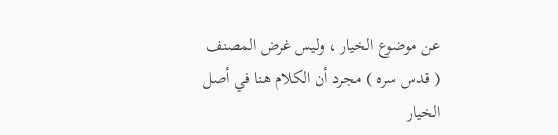عن موضوع الخيار ، وليس غرض المصنف ( قدس سره ) مجرد أن الكلام هنا في أصل الخيار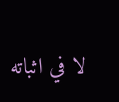لا في اثباته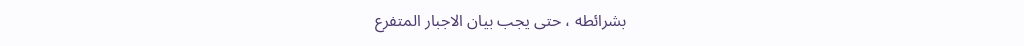بشرائطه ، حتى يجب بيان الاجبار المتفرع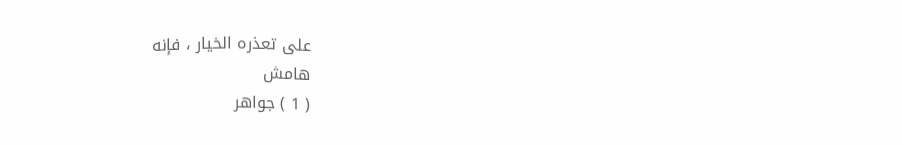على تعذره الخيار ، فإنه
هامش
( 1 ) جواهر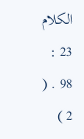الكلام 23 : 98 . ( 2 )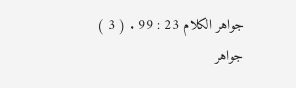جواهر الكلام 23 : 99 . ( 3 ) جواهر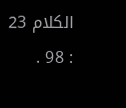الكلام 23 : 98 .